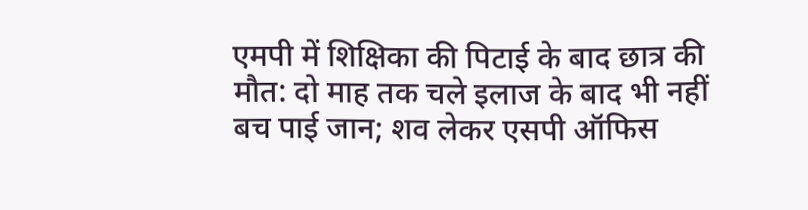एमपी में शिक्षिका की पिटाई के बाद छात्र की मौत: दो माह तक चले इलाज के बाद भी नहीं बच पाई जान; शव लेकर एसपी ऑफिस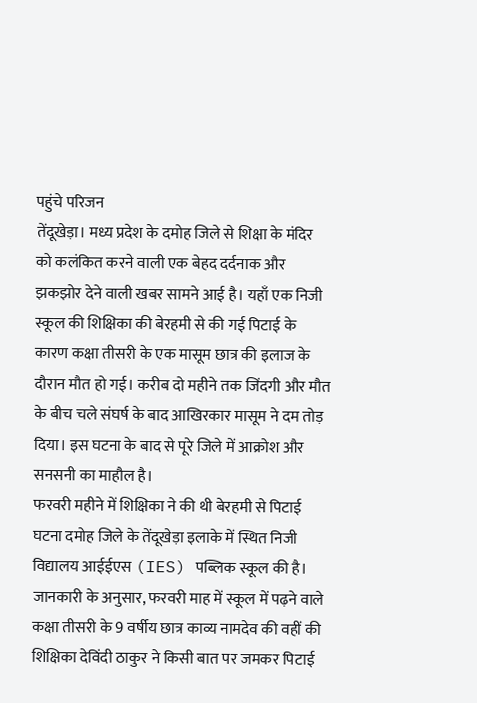पहुंचे परिजन
तेंदूखेड़ा। मध्य प्रदेश के दमोह जिले से शिक्षा के मंदिर को कलंकित करने वाली एक बेहद दर्दनाक और झकझोर देने वाली खबर सामने आई है। यहाँ एक निजी स्कूल की शिक्षिका की बेरहमी से की गई पिटाई के कारण कक्षा तीसरी के एक मासूम छात्र की इलाज के दौरान मौत हो गई। करीब दो महीने तक जिंदगी और मौत के बीच चले संघर्ष के बाद आखिरकार मासूम ने दम तोड़ दिया। इस घटना के बाद से पूरे जिले में आक्रोश और सनसनी का माहौल है।
फरवरी महीने में शिक्षिका ने की थी बेरहमी से पिटाई
घटना दमोह जिले के तेंदूखेड़ा इलाके में स्थित निजी विद्यालय आईईएस (IES) पब्लिक स्कूल की है। जानकारी के अनुसार, फरवरी माह में स्कूल में पढ़ने वाले कक्षा तीसरी के 9 वर्षीय छात्र काव्य नामदेव की वहीं की शिक्षिका देविंदी ठाकुर ने किसी बात पर जमकर पिटाई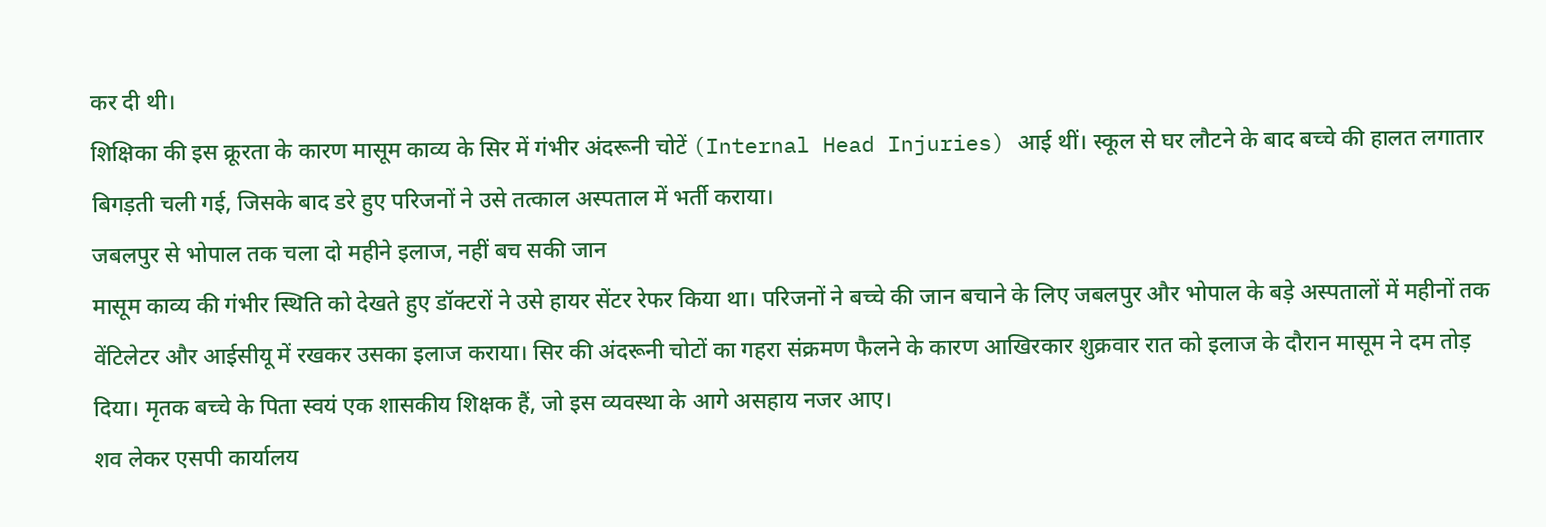कर दी थी।
शिक्षिका की इस क्रूरता के कारण मासूम काव्य के सिर में गंभीर अंदरूनी चोटें (Internal Head Injuries) आई थीं। स्कूल से घर लौटने के बाद बच्चे की हालत लगातार बिगड़ती चली गई, जिसके बाद डरे हुए परिजनों ने उसे तत्काल अस्पताल में भर्ती कराया।
जबलपुर से भोपाल तक चला दो महीने इलाज, नहीं बच सकी जान
मासूम काव्य की गंभीर स्थिति को देखते हुए डॉक्टरों ने उसे हायर सेंटर रेफर किया था। परिजनों ने बच्चे की जान बचाने के लिए जबलपुर और भोपाल के बड़े अस्पतालों में महीनों तक वेंटिलेटर और आईसीयू में रखकर उसका इलाज कराया। सिर की अंदरूनी चोटों का गहरा संक्रमण फैलने के कारण आखिरकार शुक्रवार रात को इलाज के दौरान मासूम ने दम तोड़ दिया। मृतक बच्चे के पिता स्वयं एक शासकीय शिक्षक हैं, जो इस व्यवस्था के आगे असहाय नजर आए।
शव लेकर एसपी कार्यालय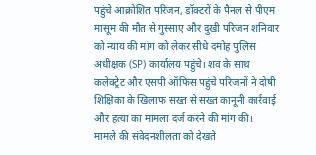पहुंचे आक्रोशित परिजन, डॉक्टरों के पैनल से पीएम
मासूम की मौत से गुस्साए और दुखी परिजन शनिवार को न्याय की मांग को लेकर सीधे दमोह पुलिस अधीक्षक (SP) कार्यालय पहुंचे। शव के साथ कलेक्ट्रेट और एसपी ऑफिस पहुंचे परिजनों ने दोषी शिक्षिका के खिलाफ सख्त से सख्त कानूनी कार्रवाई और हत्या का मामला दर्ज करने की मांग की।
मामले की संवेदनशीलता को देखते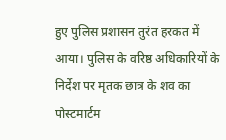हुए पुलिस प्रशासन तुरंत हरकत में आया। पुलिस के वरिष्ठ अधिकारियों के निर्देश पर मृतक छात्र के शव का पोस्टमार्टम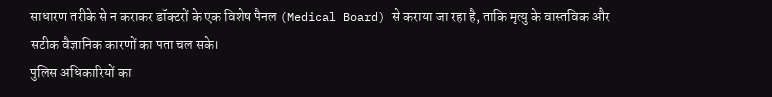साधारण तरीके से न कराकर डॉक्टरों के एक विशेष पैनल (Medical Board) से कराया जा रहा है, ताकि मृत्यु के वास्तविक और सटीक वैज्ञानिक कारणों का पता चल सके।
पुलिस अधिकारियों का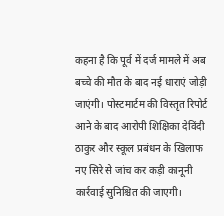कहना है कि पूर्व में दर्ज मामले में अब बच्चे की मौत के बाद नई धाराएं जोड़ी जाएंगी। पोस्टमार्टम की विस्तृत रिपोर्ट आने के बाद आरोपी शिक्षिका देविंदी ठाकुर और स्कूल प्रबंधन के खिलाफ नए सिरे से जांच कर कड़ी कानूनी कार्रवाई सुनिश्चित की जाएगी।